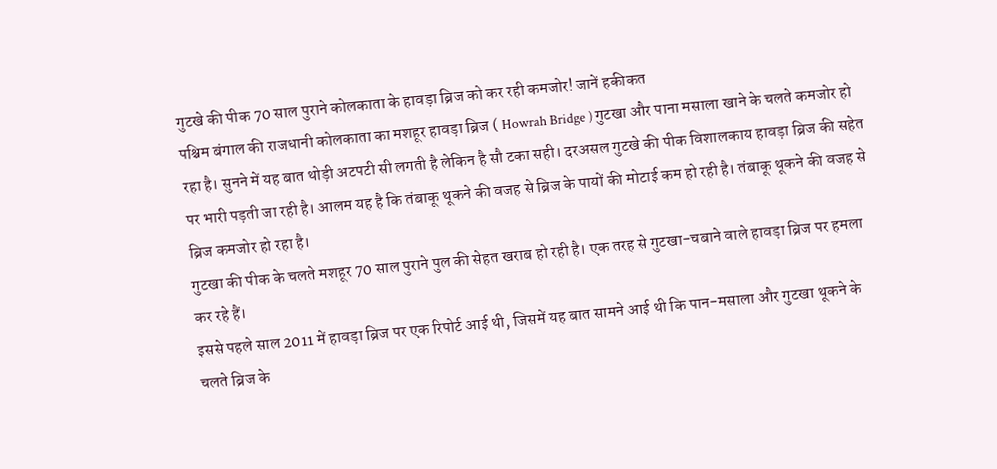गुटखे की पीक 70 साल पुराने कोलकाता के हावड़ा ब्रिज को कर रही कमजोर! जानें हकीकत
पश्चिम बंगाल की राजधानी कोलकाता का मशहूर हावड़ा ब्रिज ( Howrah Bridge ) गुटखा और पाना मसाला खाने के चलते कमजोर हो रहा है। सुनने में यह बात थोड़ी अटपटी सी लगती है लेकिन है सौ टका सही। दरअसल गुटखे की पीक विशालकाय हावड़ा ब्रिज की सहेत पर भारी पड़ती जा रही है। आलम यह है कि तंबाकू थूकने की वजह से ब्रिज के पायों की मोटाई कम हो रही है। तंबाकू थूकने की वजह से ब्रिज कमजोर हो रहा है।
गुटखा की पीक के चलते मशहूर 70 साल पुराने पुल की सेहत खराब हो रही है। एक तरह से गुटखा-चबाने वाले हावड़ा ब्रिज पर हमला कर रहे हैं।
इससे पहले साल 2011 में हावड़ा ब्रिज पर एक रिपोर्ट आई थी, जिसमें यह बात सामने आई थी कि पान-मसाला और गुटखा थूकने के चलते ब्रिज के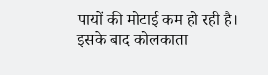पायों की मोटाई कम हो रही है। इसके बाद कोलकाता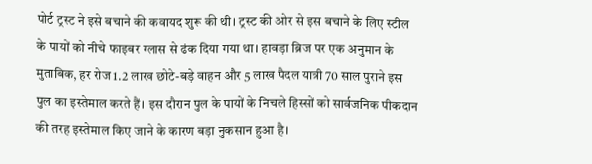पोर्ट ट्रस्ट ने इसे बचाने की कवायद शुरू की थी। ट्रस्ट की ओर से इस बचाने के लिए स्टील के पायों को नीचे फाइबर ग्लास से ढंक दिया गया था। हावड़ा ब्रिज पर एक अनुमान के मुताबिक, हर रोज 1.2 लाख छोटे-बड़े वाहन और 5 लाख पैदल यात्री 70 साल पुराने इस पुल का इस्तेमाल करते हैं। इस दौरान पुल के पायों के निचले हिस्सों को सार्वजनिक पीकदान की तरह इस्तेमाल किए जाने के कारण बड़ा नुकसान हुआ है।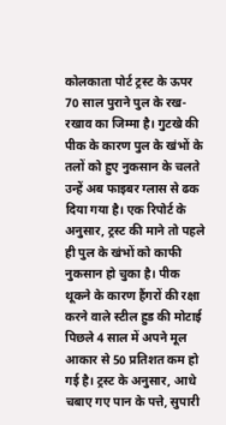कोलकाता पोर्ट ट्रस्ट के ऊपर 70 साल पुराने पुल के रख-रखाव का जिम्मा है। गुटखे की पीक के कारण पुल के खंभों के तलों को हुए नुकसान के चलते उन्हें अब फाइबर ग्लास से ढक दिया गया है। एक रिपोर्ट के अनुसार, ट्रस्ट की माने तो पहले ही पुल के खंभों को काफी नुकसान हो चुका है। पीक थूकने के कारण हैंगरों की रक्षा करने वाले स्टील हुड की मोटाई पिछले 4 साल में अपने मूल आकार से 50 प्रतिशत कम हो गई है। ट्रस्ट के अनुसार, आधे चबाए गए पान के पत्ते, सुपारी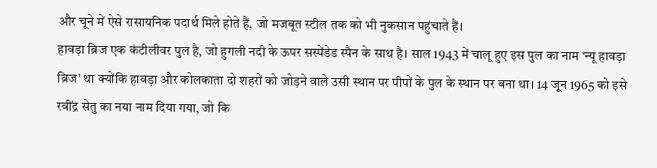और चूने में ऐसे रासायनिक पदार्थ मिले होते हैं, जो मजबूत स्टील तक को भी नुकसान पहुंचाते हैं।
हावड़ा ब्रिज एक कंटीलीवर पुल है, जो हुगली नदी के ऊपर सस्पेंडेड स्पैन के साथ है। साल 1943 में चालू हुए इस पुल का नाम ‘न्यू हावड़ा ब्रिज’ था क्योंकि हावड़ा और कोलकाता दो शहरों को जोड़ने वाले उसी स्थान पर पीपों के पुल के स्थान पर बना था। 14 जून 1965 को इसे रवींद्र सेतु का नया नाम दिया गया, जो कि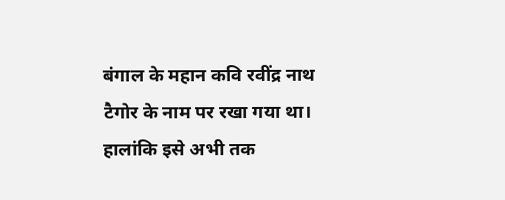बंगाल के महान कवि रवींद्र नाथ टैगोर के नाम पर रखा गया था। हालांकि इसे अभी तक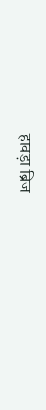हावड़ा ब्रिज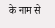के नाम से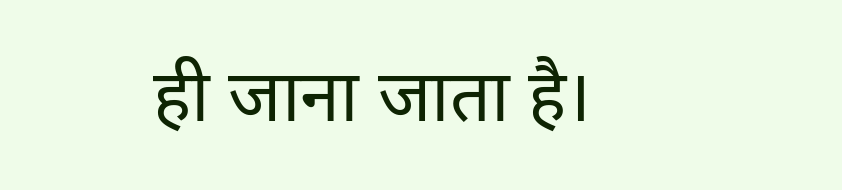ही जाना जाता है।